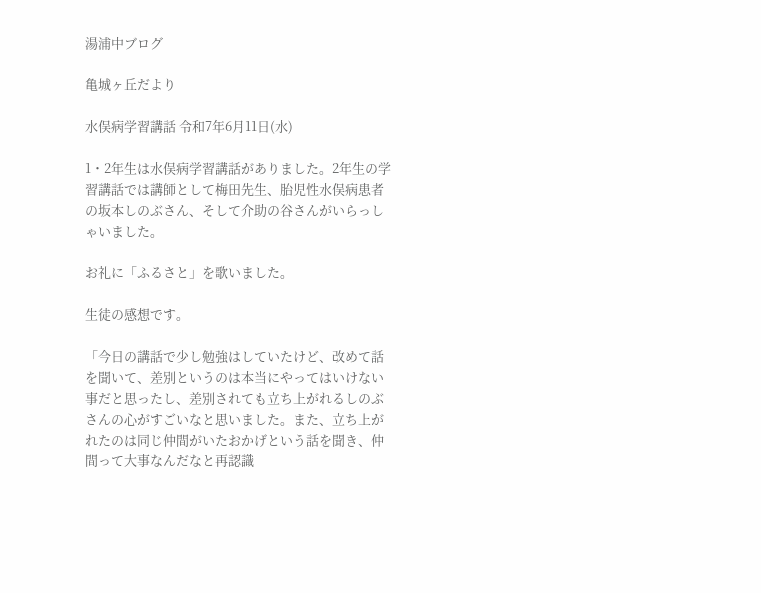湯浦中ブログ

亀城ヶ丘だより

水俣病学習講話 令和7年6月11日(水)

1・2年生は水俣病学習講話がありました。2年生の学習講話では講師として梅田先生、胎児性水俣病患者の坂本しのぶさん、そして介助の谷さんがいらっしゃいました。

お礼に「ふるさと」を歌いました。

生徒の感想です。

「今日の講話で少し勉強はしていたけど、改めて話を聞いて、差別というのは本当にやってはいけない事だと思ったし、差別されても立ち上がれるしのぶさんの心がすごいなと思いました。また、立ち上がれたのは同じ仲間がいたおかげという話を聞き、仲間って大事なんだなと再認識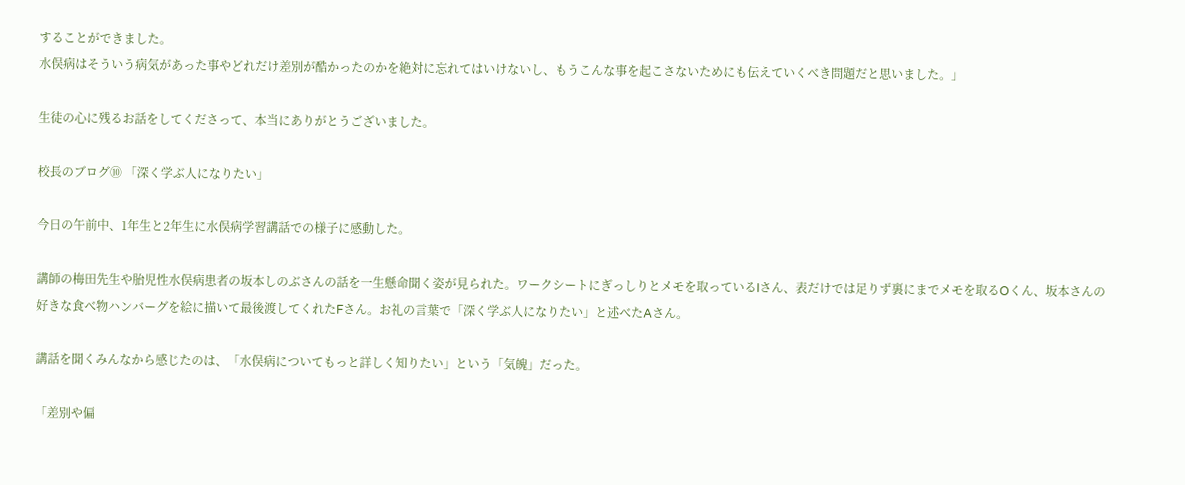することができました。
水俣病はそういう病気があった事やどれだけ差別が酷かったのかを絶対に忘れてはいけないし、もうこんな事を起こさないためにも伝えていくべき問題だと思いました。」

生徒の心に残るお話をしてくださって、本当にありがとうございました。

校長のブログ⑩ 「深く学ぶ人になりたい」

今日の午前中、1年生と2年生に水俣病学習講話での様子に感動した。

講師の梅田先生や胎児性水俣病患者の坂本しのぶさんの話を一生懸命聞く姿が見られた。ワークシートにぎっしりとメモを取っているIさん、表だけでは足りず裏にまでメモを取るOくん、坂本さんの好きな食べ物ハンバーグを絵に描いて最後渡してくれたFさん。お礼の言葉で「深く学ぶ人になりたい」と述べたAさん。

講話を聞くみんなから感じたのは、「水俣病についてもっと詳しく知りたい」という「気魄」だった。

「差別や偏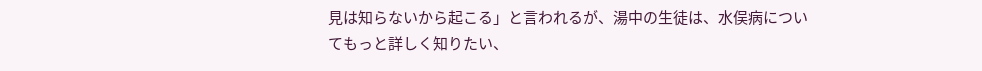見は知らないから起こる」と言われるが、湯中の生徒は、水俣病についてもっと詳しく知りたい、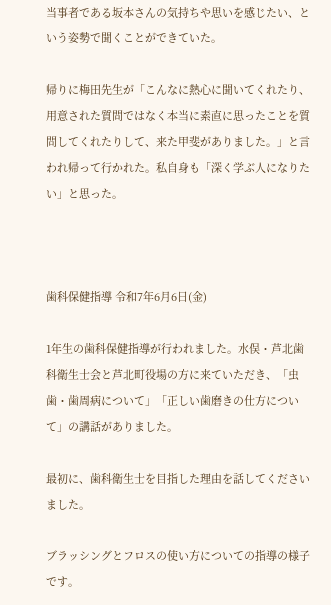当事者である坂本さんの気持ちや思いを感じたい、という姿勢で聞くことができていた。

帰りに梅田先生が「こんなに熱心に聞いてくれたり、用意された質問ではなく本当に素直に思ったことを質問してくれたりして、来た甲斐がありました。」と言われ帰って行かれた。私自身も「深く学ぶ人になりたい」と思った。



歯科保健指導 令和7年6月6日(金)

1年生の歯科保健指導が行われました。水俣・芦北歯科衛生士会と芦北町役場の方に来ていただき、「虫歯・歯周病について」「正しい歯磨きの仕方について」の講話がありました。

最初に、歯科衛生士を目指した理由を話してくださいました。

ブラッシングとフロスの使い方についての指導の様子です。